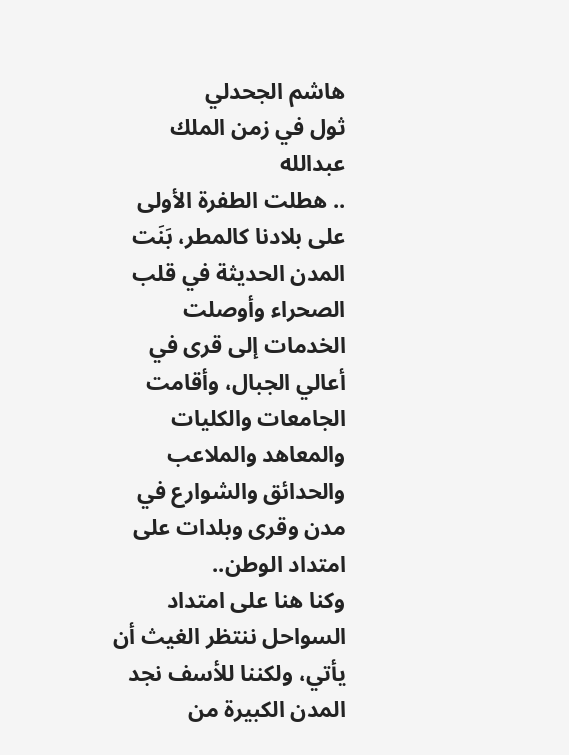هاشم الجحدلي
ثول في زمن الملك عبدالله
.. هطلت الطفرة الأولى على بلادنا كالمطر، بَنَت المدن الحديثة في قلب الصحراء وأوصلت الخدمات إلى قرى في أعالي الجبال، وأقامت الجامعات والكليات والمعاهد والملاعب والحدائق والشوارع في مدن وقرى وبلدات على امتداد الوطن..
وكنا هنا على امتداد السواحل ننتظر الغيث أن يأتي، ولكننا للأسف نجد المدن الكبيرة من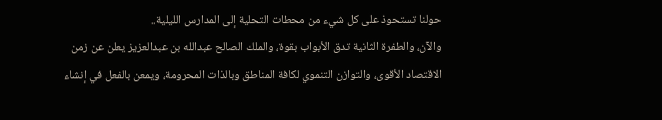حولنا تستحوذ على كل شيء من محطات التحلية إلى المدارس الليلية..
والآن، والطفرة الثانية تدق الأبواب بقوة، والملك الصالح عبدالله بن عبدالعزيز يعلن عن زمن الاقتصاد الأقوى، والتوازن التنموي لكافة المناطق وبالذات المحرومة، ويمعن بالفعل في إنشاء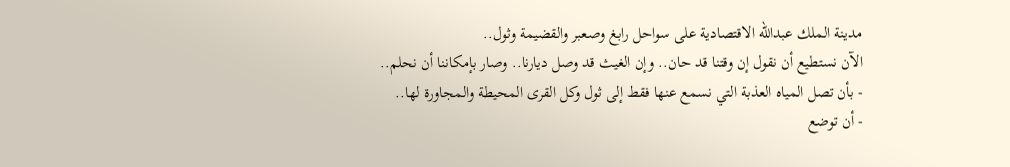مدينة الملك عبدالله الاقتصادية على سواحل رابغ وصعبر والقضيمة وثول..
الآن نستطيع أن نقول إن وقتنا قد حان.. وإن الغيث قد وصل ديارنا.. وصار بإمكاننا أن نحلم..
- بأن تصل المياه العذبة التي نسمع عنها فقط إلى ثول وكل القرى المحيطة والمجاورة لها..
- أن توضع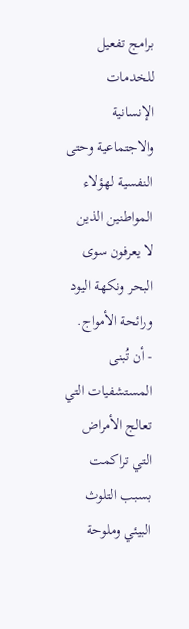برامج تفعيل للخدمات الإنسانية والاجتماعية وحتى النفسية لهؤلاء المواطنين الذين لا يعرفون سوى البحر ونكهة اليود ورائحة الأمواج.
- أن تُبنى المستشفيات التي تعالج الأمراض التي تراكمت بسبب التلوث البيئي وملوحة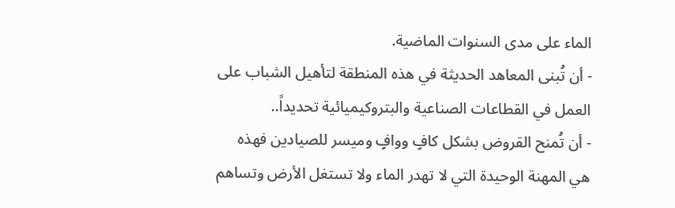الماء على مدى السنوات الماضية.
- أن تُبنى المعاهد الحديثة في هذه المنطقة لتأهيل الشباب على العمل في القطاعات الصناعية والبتروكيميائية تحديداً..
- أن تُمنح القروض بشكل كافٍ ووافٍ وميسر للصيادين فهذه هي المهنة الوحيدة التي لا تهدر الماء ولا تستغل الأرض وتساهم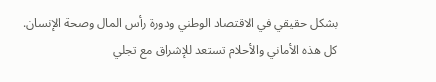بشكل حقيقي في الاقتصاد الوطني ودورة رأس المال وصحة الإنسان.
كل هذه الأماني والأحلام تستعد للإشراق مع تجلي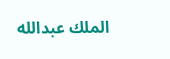الملك عبدالله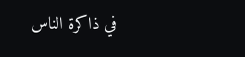في ذاكرة الناس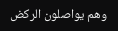وهم يواصلون الركض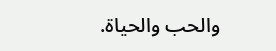والحب والحياة.